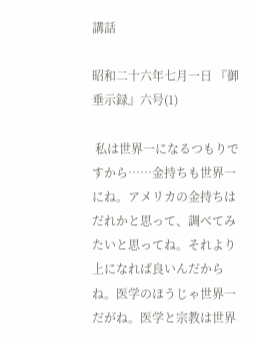講話

昭和二十六年七月一日 『御垂示録』六号(1)

 私は世界一になるつもりですから……金持ちも世界一にね。アメリカの金持ちはだれかと思って、調べてみたいと思ってね。それより上になれば良いんだからね。医学のほうじゃ世界一だがね。医学と宗教は世界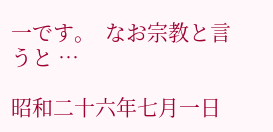一です。  なお宗教と言うと …

昭和二十六年七月一日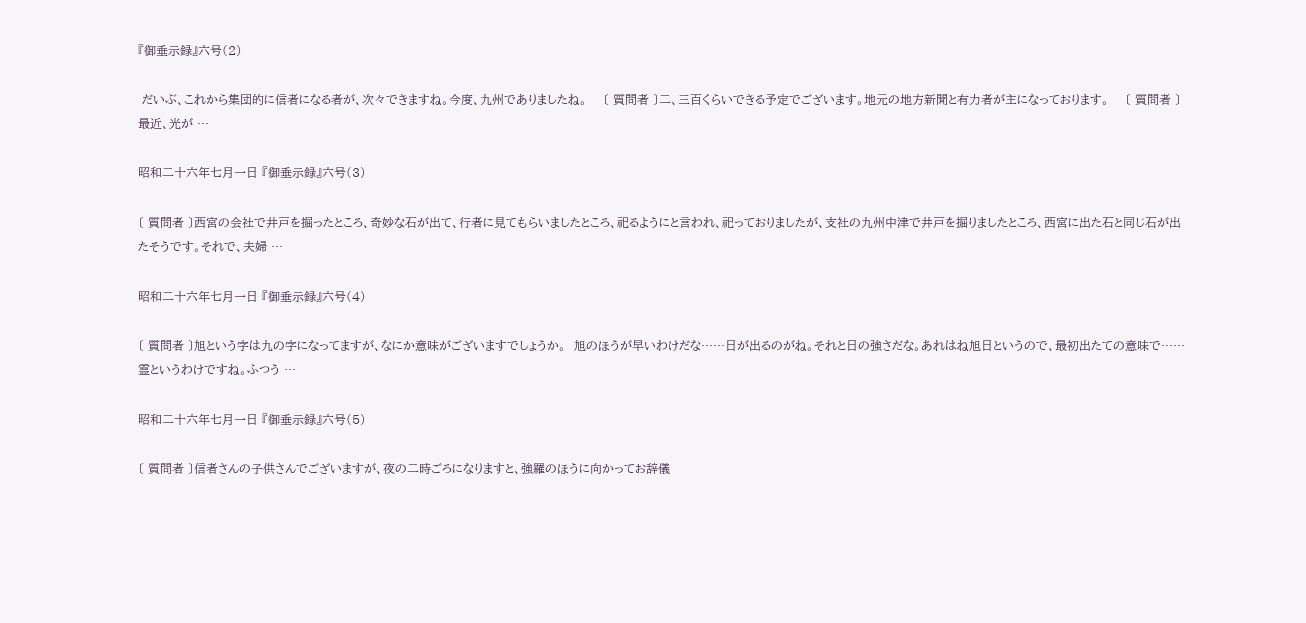『御垂示録』六号(2)

 だいぶ、これから集団的に信者になる者が、次々できますね。今度、九州でありましたね。    〔 質問者 〕二、三百くらいできる予定でございます。地元の地方新聞と有力者が主になっております。    〔 質問者 〕最近、光が …

昭和二十六年七月一日 『御垂示録』六号(3)

〔 質問者 〕西宮の会社で井戸を掘ったところ、奇妙な石が出て、行者に見てもらいましたところ、祀るようにと言われ、祀っておりましたが、支社の九州中津で井戸を掘りましたところ、西宮に出た石と同じ石が出たそうです。それで、夫婦 …

昭和二十六年七月一日 『御垂示録』六号(4)

〔 質問者 〕旭という字は九の字になってますが、なにか意味がございますでしょうか。  旭のほうが早いわけだな……日が出るのがね。それと日の強さだな。あれはね旭日というので、最初出たての意味で……霊というわけですね。ふつう …

昭和二十六年七月一日 『御垂示録』六号(5)

〔 質問者 〕信者さんの子供さんでございますが、夜の二時ごろになりますと、強羅のほうに向かってお辞儀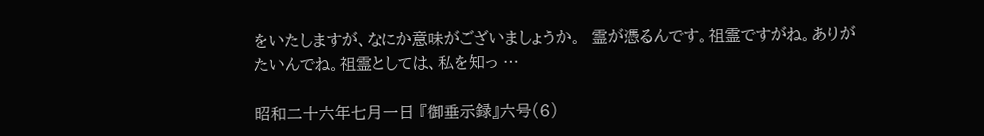をいたしますが、なにか意味がございましょうか。  霊が憑るんです。祖霊ですがね。ありがたいんでね。祖霊としては、私を知っ …

昭和二十六年七月一日 『御垂示録』六号(6)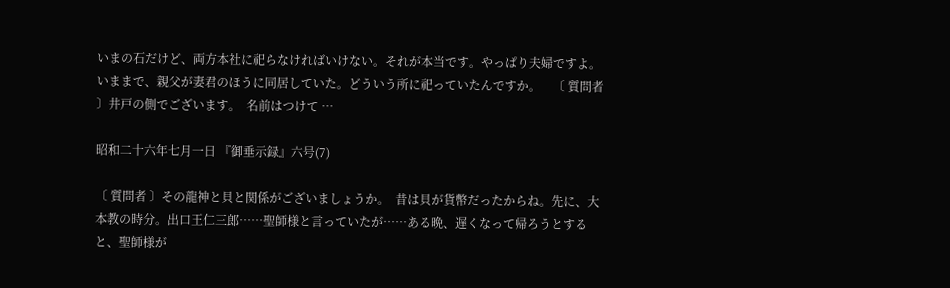いまの石だけど、両方本社に祀らなければいけない。それが本当です。やっぱり夫婦ですよ。いままで、親父が妻君のほうに同居していた。どういう所に祀っていたんですか。    〔 質問者 〕井戸の側でございます。  名前はつけて …

昭和二十六年七月一日 『御垂示録』六号(7)

〔 質問者 〕その龍神と貝と関係がございましょうか。  昔は貝が貨幣だったからね。先に、大本教の時分。出口王仁三郎……聖師様と言っていたが……ある晩、遅くなって帰ろうとすると、聖師様が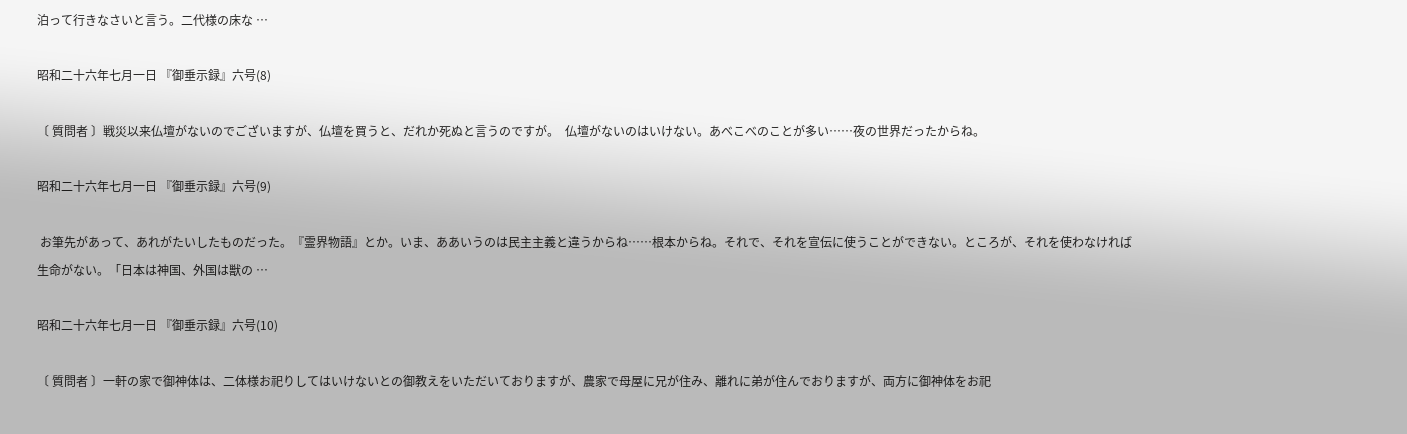泊って行きなさいと言う。二代様の床な …

昭和二十六年七月一日 『御垂示録』六号(8)

〔 質問者 〕戦災以来仏壇がないのでございますが、仏壇を買うと、だれか死ぬと言うのですが。  仏壇がないのはいけない。あべこべのことが多い……夜の世界だったからね。

昭和二十六年七月一日 『御垂示録』六号(9)

 お筆先があって、あれがたいしたものだった。『霊界物語』とか。いま、ああいうのは民主主義と違うからね……根本からね。それで、それを宣伝に使うことができない。ところが、それを使わなければ生命がない。「日本は神国、外国は獣の …

昭和二十六年七月一日 『御垂示録』六号(10)

〔 質問者 〕一軒の家で御神体は、二体様お祀りしてはいけないとの御教えをいただいておりますが、農家で母屋に兄が住み、離れに弟が住んでおりますが、両方に御神体をお祀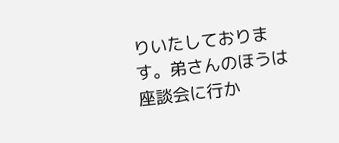りいたしております。弟さんのほうは座談会に行か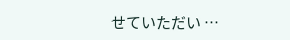せていただい …